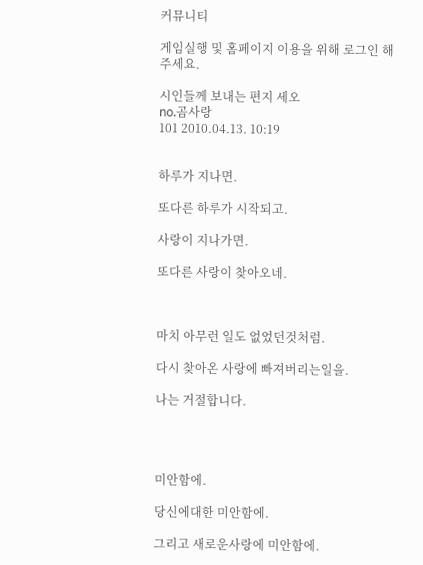커뮤니티

게임실행 및 홈페이지 이용을 위해 로그인 해주세요.

시인들께 보내는 편지 세오
no.곰사랑
101 2010.04.13. 10:19


하루가 지나면.

또다른 하루가 시작되고.

사랑이 지나가면.

또다른 사랑이 찾아오네.



마치 아무런 일도 없었던것처럼.

다시 찾아온 사랑에 빠져버리는일을.

나는 거절합니다.




미안함에.

당신에대한 미안함에.

그리고 새로운사랑에 미안함에.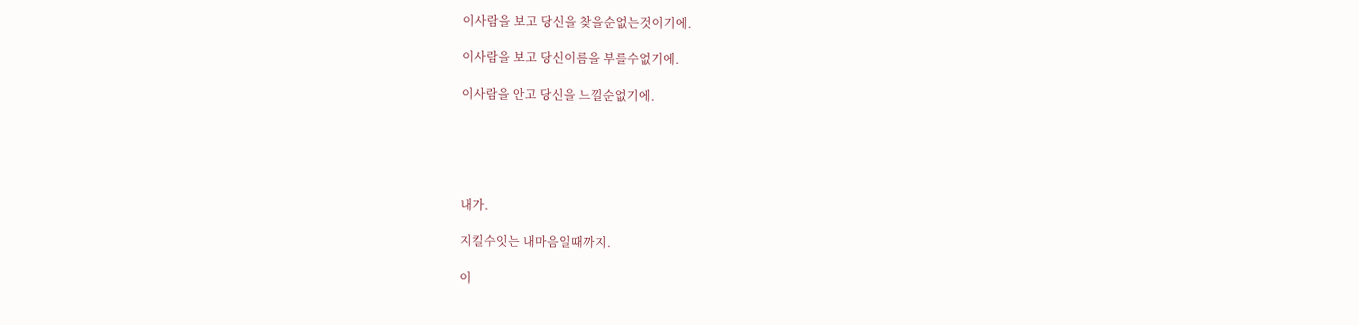이사람을 보고 당신을 찾을순없는것이기에.

이사람을 보고 당신이름을 부를수없기에.

이사람을 안고 당신을 느낄순없기에.





내가.

지킬수잇는 내마음일때까지.

이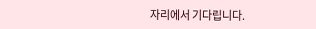자리에서 기다립니다.